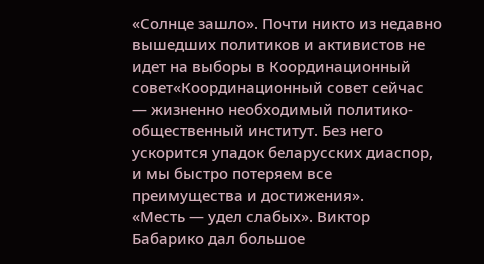«Солнце зашло». Почти никто из недавно вышедших политиков и активистов не идет на выборы в Координационный совет«Координационный совет сейчас — жизненно необходимый политико-общественный институт. Без него ускорится упадок беларусских диаспор, и мы быстро потеряем все преимущества и достижения».
«Месть — удел слабых». Виктор Бабарико дал большое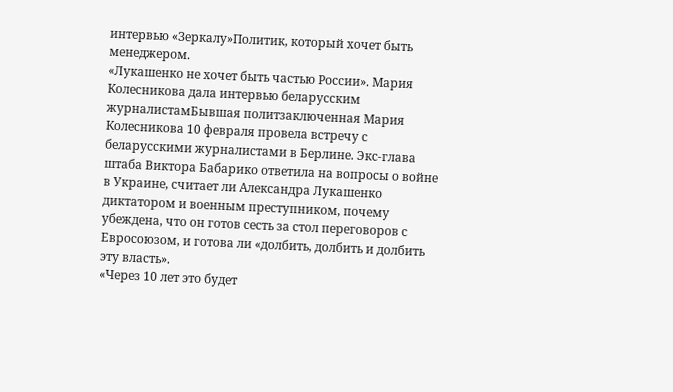интервью «Зеркалу»Политик, который хочет быть менеджером.
«Лукашенко не хочет быть частью России». Мария Колесникова дала интервью беларусским журналистамБывшая политзаключенная Мария Колесникова 10 февраля провела встречу с беларусскими журналистами в Берлине. Экс-глава штаба Виктора Бабарико ответила на вопросы о войне в Украине, считает ли Александра Лукашенко диктатором и военным преступником, почему убеждена, что он готов сесть за стол переговоров с Евросоюзом, и готова ли «долбить, долбить и долбить эту власть».
«Через 10 лет это будет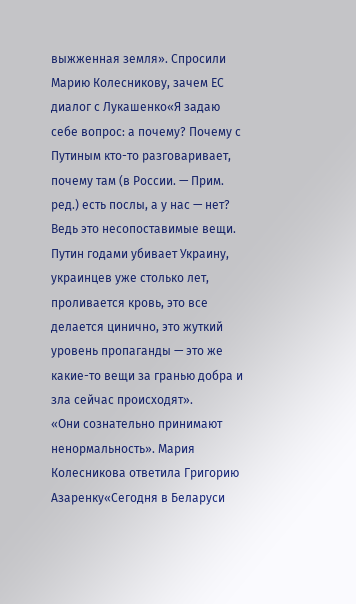выжженная земля». Спросили Марию Колесникову, зачем ЕС диалог с Лукашенко«Я задаю себе вопрос: а почему? Почему с Путиным кто-то разговаривает, почему там (в России. — Прим. ред.) есть послы, а у нас — нет? Ведь это несопоставимые вещи. Путин годами убивает Украину, украинцев уже столько лет, проливается кровь, это все делается цинично, это жуткий уровень пропаганды — это же какие-то вещи за гранью добра и зла сейчас происходят».
«Они сознательно принимают ненормальность». Мария Колесникова ответила Григорию Азаренку«Сегодня в Беларуси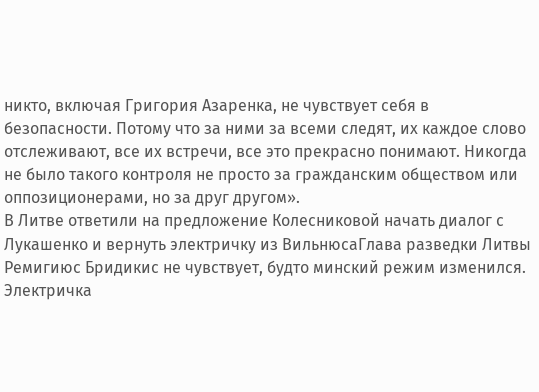никто, включая Григория Азаренка, не чувствует себя в безопасности. Потому что за ними за всеми следят, их каждое слово отслеживают, все их встречи, все это прекрасно понимают. Никогда не было такого контроля не просто за гражданским обществом или оппозиционерами, но за друг другом».
В Литве ответили на предложение Колесниковой начать диалог с Лукашенко и вернуть электричку из ВильнюсаГлава разведки Литвы Ремигиюс Бридикис не чувствует, будто минский режим изменился.
Электричка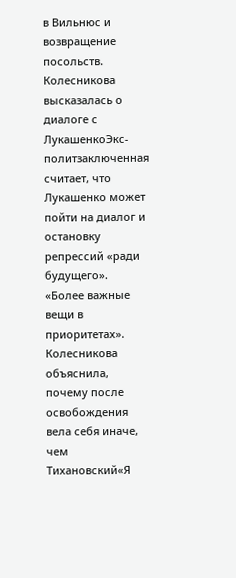в Вильнюс и возвращение посольств. Колесникова высказалась о диалоге с ЛукашенкоЭкс-политзаключенная считает, что Лукашенко может пойти на диалог и остановку репрессий «ради будущего».
«Более важные вещи в приоритетах». Колесникова объяснила, почему после освобождения вела себя иначе, чем Тихановский«Я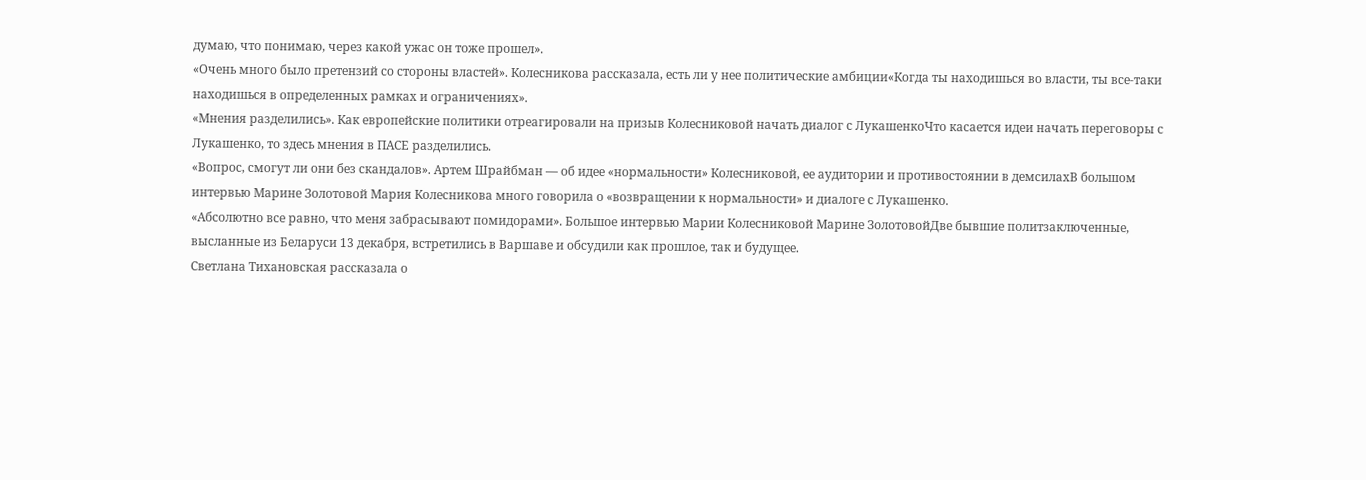думаю, что понимаю, через какой ужас он тоже прошел».
«Очень много было претензий со стороны властей». Колесникова рассказала, есть ли у нее политические амбиции«Когда ты находишься во власти, ты все-таки находишься в определенных рамках и ограничениях».
«Мнения разделились». Как европейские политики отреагировали на призыв Колесниковой начать диалог с ЛукашенкоЧто касается идеи начать переговоры с Лукашенко, то здесь мнения в ПАСЕ разделились.
«Вопрос, смогут ли они без скандалов». Артем Шрайбман — об идее «нормальности» Колесниковой, ее аудитории и противостоянии в демсилахВ большом интервью Марине Золотовой Мария Колесникова много говорила о «возвращении к нормальности» и диалоге с Лукашенко.
«Абсолютно все равно, что меня забрасывают помидорами». Большое интервью Марии Колесниковой Марине ЗолотовойДве бывшие политзаключенные, высланные из Беларуси 13 декабря, встретились в Варшаве и обсудили как прошлое, так и будущее.
Светлана Тихановская рассказала о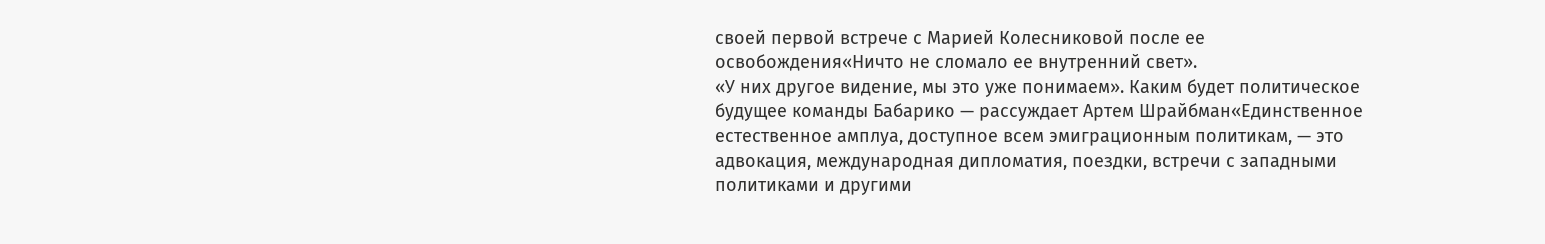своей первой встрече с Марией Колесниковой после ее освобождения«Ничто не сломало ее внутренний свет».
«У них другое видение, мы это уже понимаем». Каким будет политическое будущее команды Бабарико — рассуждает Артем Шрайбман«Единственное естественное амплуа, доступное всем эмиграционным политикам, — это адвокация, международная дипломатия, поездки, встречи с западными политиками и другими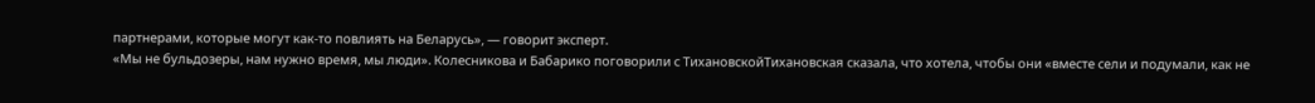партнерами, которые могут как-то повлиять на Беларусь», — говорит эксперт.
«Мы не бульдозеры, нам нужно время, мы люди». Колесникова и Бабарико поговорили с ТихановскойТихановская сказала, что хотела, чтобы они «вместе сели и подумали, как не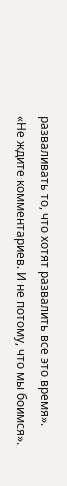разваливать то, что хотят развалить все это время».
«Не ждите комментариев. И не потому, что мы боимся».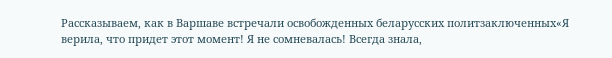Рассказываем, как в Варшаве встречали освобожденных беларусских политзаключенных«Я верила, что придет этот момент! Я не сомневалась! Всегда знала,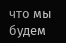что мы будем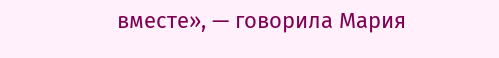вместе», — говорила Мария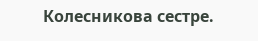Колесникова сестре.